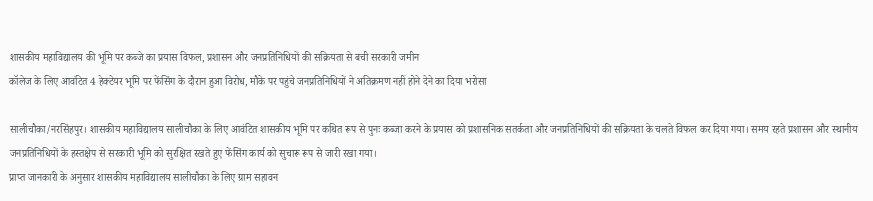शासकीय महाविद्यालय की भूमि पर कब्जे का प्रयास विफल, प्रशासन और जनप्रतिनिधियों की सक्रियता से बची सरकारी जमीन
कॉलेज के लिए आवंटित 4 हेक्टेयर भूमि पर फेंसिंग के दौरान हुआ विरोध, मौके पर पहुंचे जनप्रतिनिधियों ने अतिक्रमण नहीं होने देने का दिया भरोसा

सालीचौका/नरसिंहपुर। शासकीय महाविद्यालय सालीचौका के लिए आवंटित शासकीय भूमि पर कथित रूप से पुनः कब्जा करने के प्रयास को प्रशासनिक सतर्कता और जनप्रतिनिधियों की सक्रियता के चलते विफल कर दिया गया। समय रहते प्रशासन और स्थानीय जनप्रतिनिधियों के हस्तक्षेप से सरकारी भूमि को सुरक्षित रखते हुए फेंसिंग कार्य को सुचारू रूप से जारी रखा गया।
प्राप्त जानकारी के अनुसार शासकीय महाविद्यालय सालीचौका के लिए ग्राम सहावन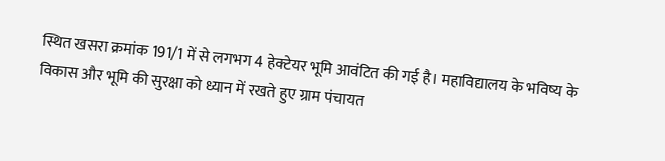स्थित खसरा क्रमांक 191/1 में से लगभग 4 हेक्टेयर भूमि आवंटित की गई है। महाविद्यालय के भविष्य के विकास और भूमि की सुरक्षा को ध्यान में रखते हुए ग्राम पंचायत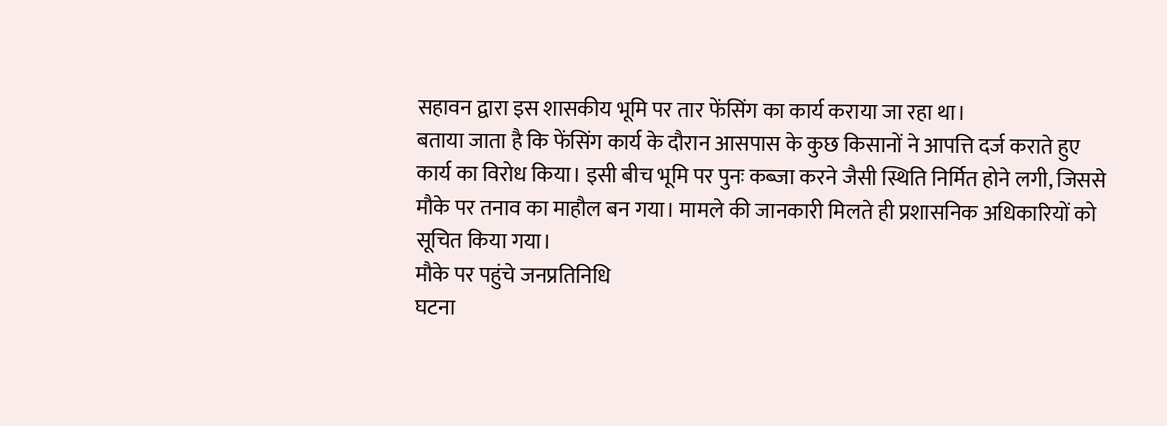सहावन द्वारा इस शासकीय भूमि पर तार फेंसिंग का कार्य कराया जा रहा था।
बताया जाता है कि फेंसिंग कार्य के दौरान आसपास के कुछ किसानों ने आपत्ति दर्ज कराते हुए कार्य का विरोध किया। इसी बीच भूमि पर पुनः कब्जा करने जैसी स्थिति निर्मित होने लगी, जिससे मौके पर तनाव का माहौल बन गया। मामले की जानकारी मिलते ही प्रशासनिक अधिकारियों को सूचित किया गया।
मौके पर पहुंचे जनप्रतिनिधि
घटना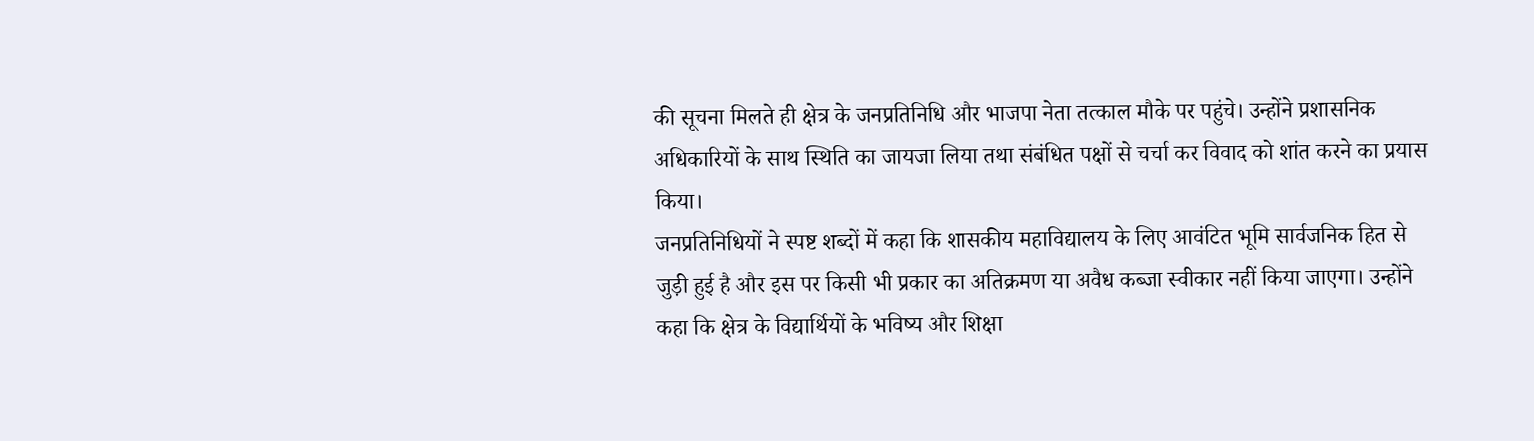की सूचना मिलते ही क्षेत्र के जनप्रतिनिधि और भाजपा नेता तत्काल मौके पर पहुंचे। उन्होंने प्रशासनिक अधिकारियों के साथ स्थिति का जायजा लिया तथा संबंधित पक्षों से चर्चा कर विवाद को शांत करने का प्रयास किया।
जनप्रतिनिधियों ने स्पष्ट शब्दों में कहा कि शासकीय महाविद्यालय के लिए आवंटित भूमि सार्वजनिक हित से जुड़ी हुई है और इस पर किसी भी प्रकार का अतिक्रमण या अवैध कब्जा स्वीकार नहीं किया जाएगा। उन्होंने कहा कि क्षेत्र के विद्यार्थियों के भविष्य और शिक्षा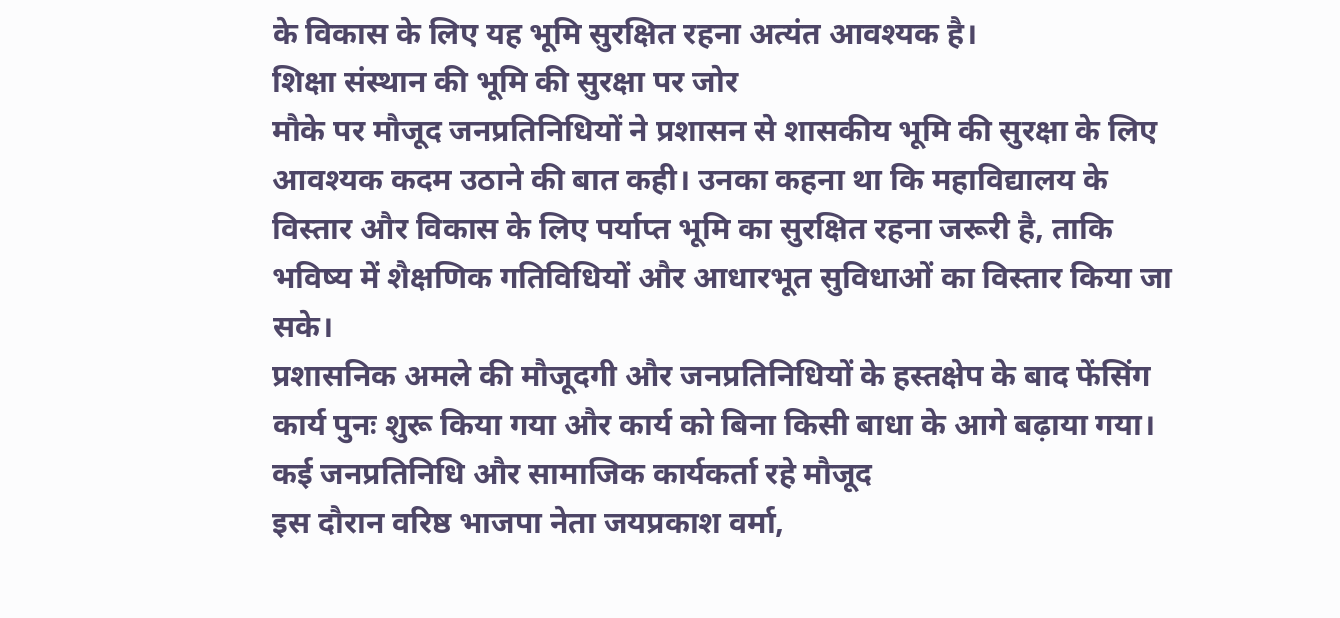के विकास के लिए यह भूमि सुरक्षित रहना अत्यंत आवश्यक है।
शिक्षा संस्थान की भूमि की सुरक्षा पर जोर
मौके पर मौजूद जनप्रतिनिधियों ने प्रशासन से शासकीय भूमि की सुरक्षा के लिए आवश्यक कदम उठाने की बात कही। उनका कहना था कि महाविद्यालय के विस्तार और विकास के लिए पर्याप्त भूमि का सुरक्षित रहना जरूरी है, ताकि भविष्य में शैक्षणिक गतिविधियों और आधारभूत सुविधाओं का विस्तार किया जा सके।
प्रशासनिक अमले की मौजूदगी और जनप्रतिनिधियों के हस्तक्षेप के बाद फेंसिंग कार्य पुनः शुरू किया गया और कार्य को बिना किसी बाधा के आगे बढ़ाया गया।
कई जनप्रतिनिधि और सामाजिक कार्यकर्ता रहे मौजूद
इस दौरान वरिष्ठ भाजपा नेता जयप्रकाश वर्मा,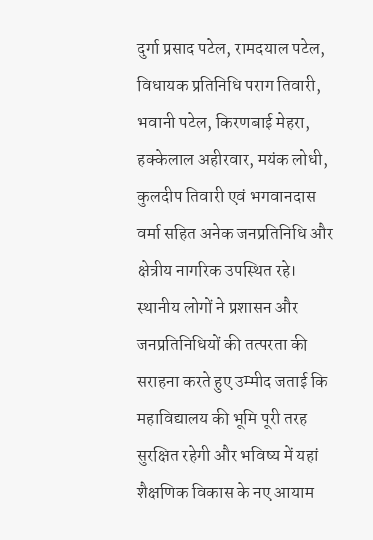दुर्गा प्रसाद पटेल, रामदयाल पटेल, विधायक प्रतिनिधि पराग तिवारी, भवानी पटेल, किरणबाई मेहरा, हक्केलाल अहीरवार, मयंक लोधी, कुलदीप तिवारी एवं भगवानदास वर्मा सहित अनेक जनप्रतिनिधि और क्षेत्रीय नागरिक उपस्थित रहे।
स्थानीय लोगों ने प्रशासन और जनप्रतिनिधियों की तत्परता की सराहना करते हुए उम्मीद जताई कि महाविद्यालय की भूमि पूरी तरह सुरक्षित रहेगी और भविष्य में यहां शैक्षणिक विकास के नए आयाम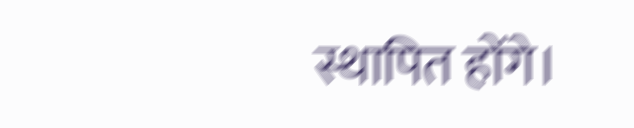स्थापित होंगे।